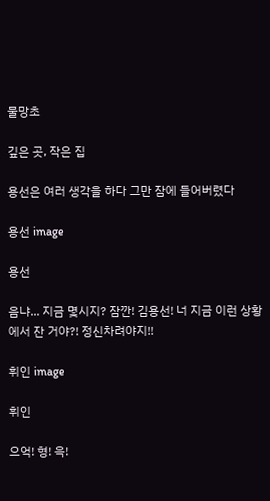물망초

깊은 곳, 작은 집

용선은 여러 생각을 하다 그만 잠에 들어버렸다

용선 image

용선

음냐... 지금 몇시지? 잠깐! 김용선! 너 지금 이런 상황에서 잔 거야?! 정신차려야지!!

휘인 image

휘인

으억! 형! 윽!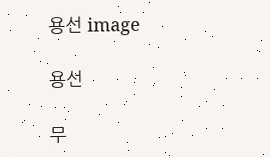용선 image

용선

무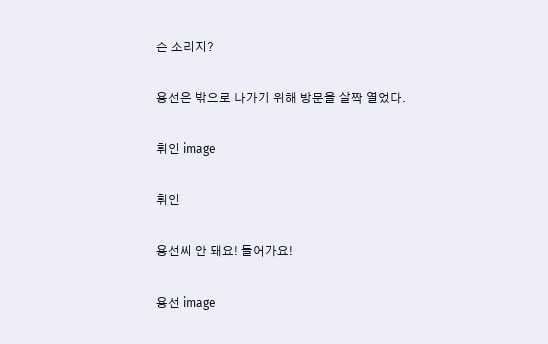슨 소리지?

용선은 밖으로 나가기 위해 방문을 살짝 열었다.

휘인 image

휘인

용선씨 안 돼요! 들어가요!

용선 image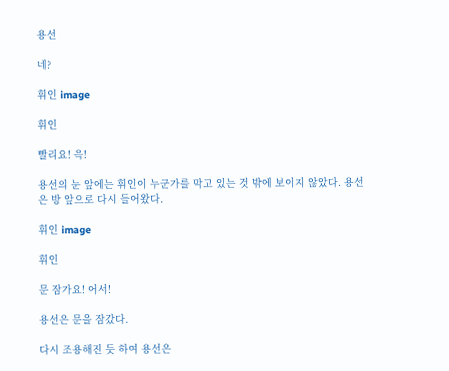용선

네?

휘인 image

휘인

빨리요! 윽!

용선의 눈 앞에는 휘인이 누군가를 막고 있는 것 밖에 보이지 않았다. 용선은 방 앞으로 다시 들어왔다.

휘인 image

휘인

문 잠가요! 어서!

용선은 문을 잠갔다.

다시 조용해진 듯 하여 용선은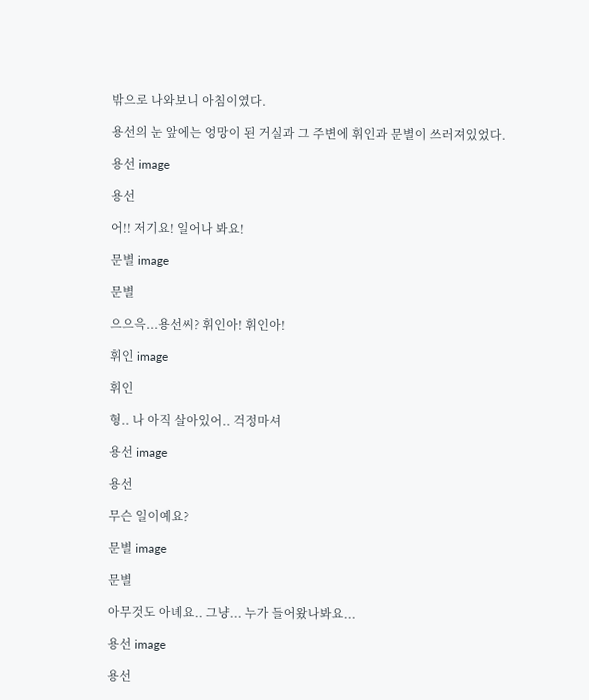밖으로 나와보니 아침이였다.

용선의 눈 앞에는 엉망이 된 거실과 그 주변에 휘인과 문별이 쓰러져있었다.

용선 image

용선

어!! 저기요! 일어나 봐요!

문별 image

문별

으으윽...용선씨? 휘인아! 휘인아!

휘인 image

휘인

형.. 나 아직 살아있어.. 걱정마셔

용선 image

용선

무슨 일이예요?

문별 image

문별

아무것도 아녜요.. 그냥... 누가 들어왔나봐요...

용선 image

용선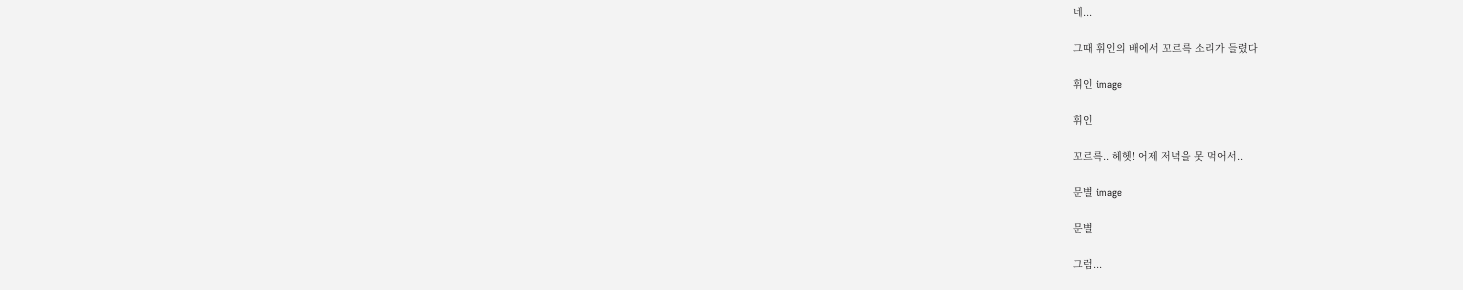네...

그때 휘인의 배에서 꼬르륵 소리가 들렸다

휘인 image

휘인

꼬르륵.. 헤헷! 어제 저녁을 못 먹어서..

문별 image

문별

그럼...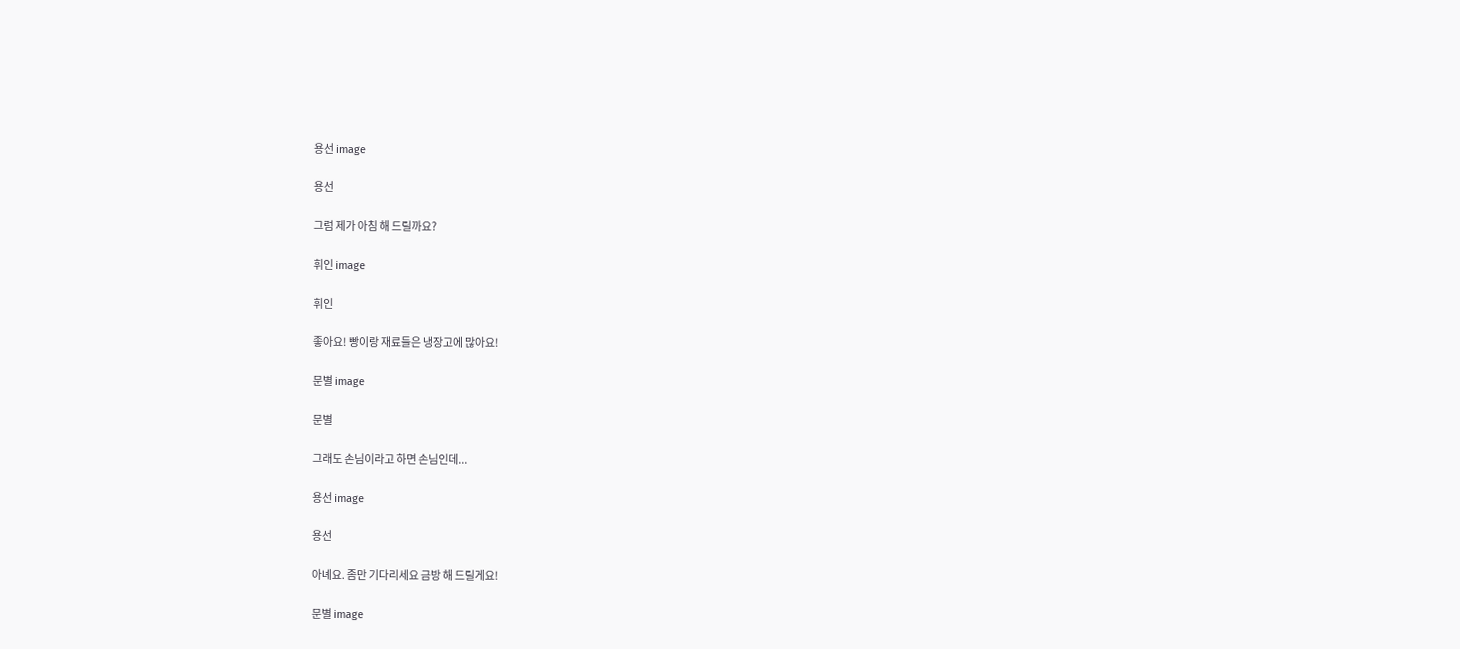용선 image

용선

그럼 제가 아침 해 드릴까요?

휘인 image

휘인

좋아요! 빵이랑 재료들은 냉장고에 많아요!

문별 image

문별

그래도 손님이라고 하면 손님인데...

용선 image

용선

아녜요. 좀만 기다리세요 금방 해 드릴게요!

문별 image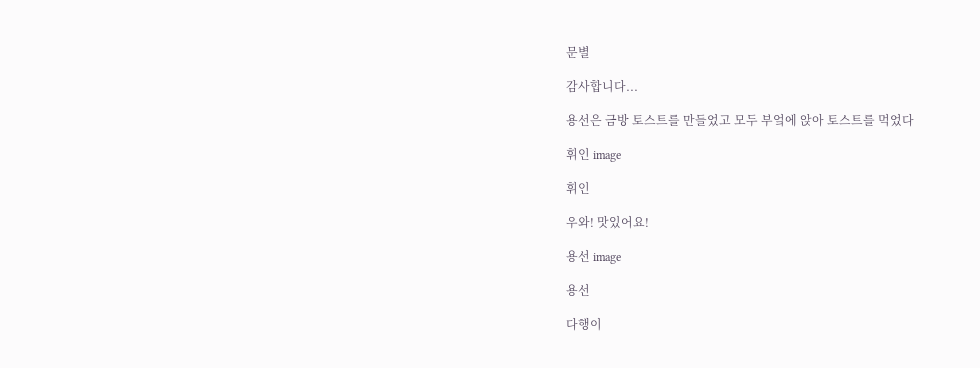문별

감사합니다...

용선은 금방 토스트를 만들었고 모두 부엌에 앉아 토스트를 먹었다

휘인 image

휘인

우와! 맛있어요!

용선 image

용선

다행이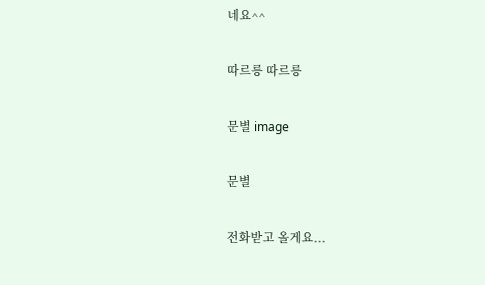네요^^

따르릉 따르릉

문별 image

문별

전화받고 올게요...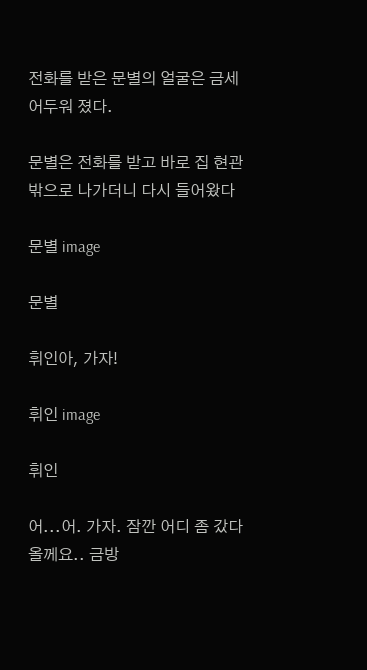전화를 받은 문별의 얼굴은 금세 어두워 졌다.

문별은 전화를 받고 바로 집 현관 밖으로 나가더니 다시 들어왔다

문별 image

문별

휘인아, 가자!

휘인 image

휘인

어...어. 가자. 잠깐 어디 좀 갔다올께요.. 금방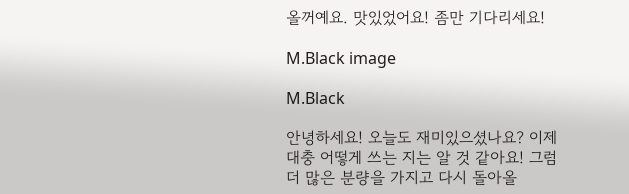올꺼예요. 맛있었어요! 좀만 기다리세요!

M.Black image

M.Black

안녕하세요! 오늘도 재미있으셨나요? 이제 대충 어떻게 쓰는 지는 알 것 같아요! 그럼 더 많은 분량을 가지고 다시 돌아올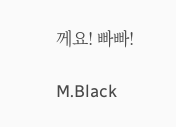께요! 빠빠!

M.Black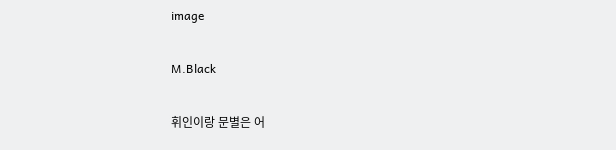image

M.Black

휘인이랑 문별은 어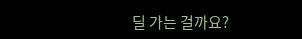딜 가는 걸까요?